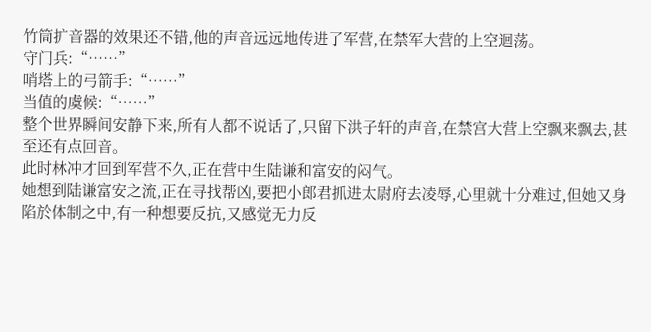竹筒扩音器的效果还不错,他的声音远远地传进了军营,在禁军大营的上空迴荡。
守门兵:“……”
哨塔上的弓箭手:“……”
当值的虞候:“……”
整个世界瞬间安静下来,所有人都不说话了,只留下洪子轩的声音,在禁宫大营上空飘来飘去,甚至还有点回音。
此时林冲才回到军营不久,正在营中生陆谦和富安的闷气。
她想到陆谦富安之流,正在寻找帮凶,要把小郎君抓进太尉府去凌辱,心里就十分难过,但她又身陷於体制之中,有一种想要反抗,又感觉无力反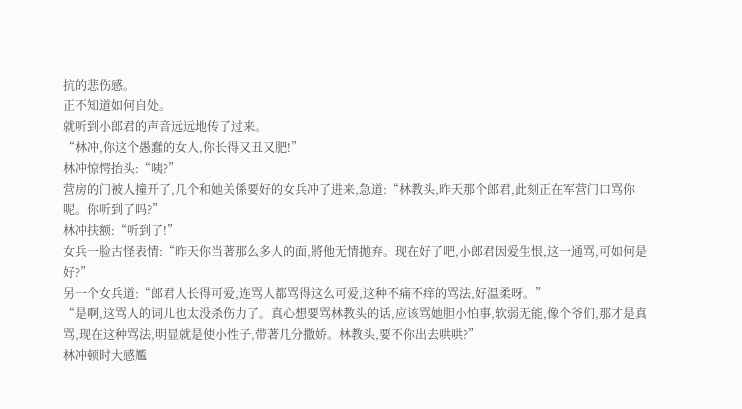抗的悲伤感。
正不知道如何自处。
就听到小郎君的声音远远地传了过来。
“林冲,你这个愚蠢的女人,你长得又丑又肥!”
林冲惊愕抬头:“咦?”
营房的门被人撞开了,几个和她关係要好的女兵冲了进来,急道:“林教头,昨天那个郎君,此刻正在军营门口骂你呢。你听到了吗?”
林冲扶额:“听到了!”
女兵一脸古怪表情:“昨天你当著那么多人的面,將他无情拋弃。现在好了吧,小郎君因爱生恨,这一通骂,可如何是好?”
另一个女兵道:“郎君人长得可爱,连骂人都骂得这么可爱,这种不痛不痒的骂法,好温柔呀。”
“是啊,这骂人的词儿也太没杀伤力了。真心想要骂林教头的话,应该骂她胆小怕事,软弱无能,像个爷们,那才是真骂,现在这种骂法,明显就是使小性子,带著几分撒娇。林教头,要不你出去哄哄?”
林冲顿时大感尷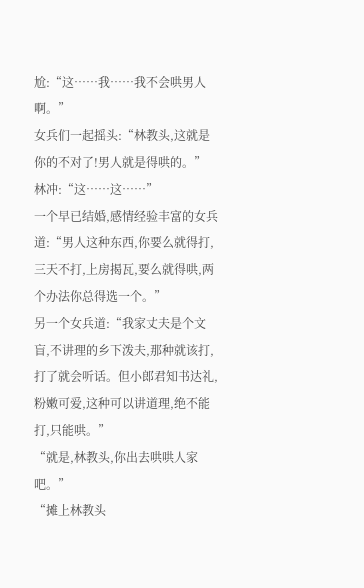尬:“这……我……我不会哄男人啊。”
女兵们一起摇头:“林教头,这就是你的不对了!男人就是得哄的。”
林冲:“这……这……”
一个早已结婚,感情经验丰富的女兵道:“男人这种东西,你要么就得打,三天不打,上房揭瓦,要么就得哄,两个办法你总得选一个。”
另一个女兵道:“我家丈夫是个文盲,不讲理的乡下泼夫,那种就该打,打了就会听话。但小郎君知书达礼,粉嫩可爱,这种可以讲道理,绝不能打,只能哄。”
“就是,林教头,你出去哄哄人家吧。”
“摊上林教头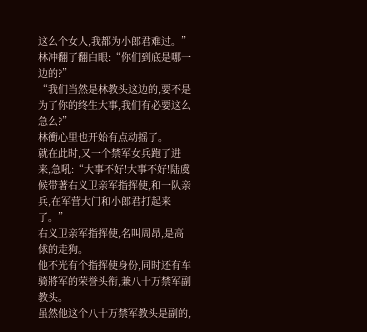这么个女人,我都为小郎君难过。”
林冲翻了翻白眼:“你们到底是哪一边的?”
“我们当然是林教头这边的,要不是为了你的终生大事,我们有必要这么急么?”
林衝心里也开始有点动摇了。
就在此时,又一个禁军女兵跑了进来,急吼:“大事不好!大事不好!陆虞候带著右义卫亲军指挥使,和一队亲兵,在军营大门和小郎君打起来了。”
右义卫亲军指挥使,名叫周昂,是高俅的走狗。
他不光有个指挥使身份,同时还有车骑將军的荣誉头衔,兼八十万禁军副教头。
虽然他这个八十万禁军教头是副的,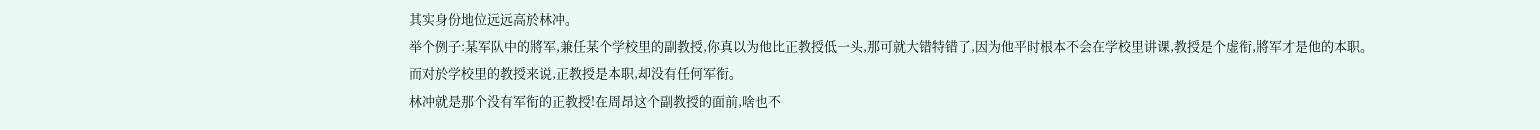其实身份地位远远高於林冲。
举个例子:某军队中的將军,兼任某个学校里的副教授,你真以为他比正教授低一头,那可就大错特错了,因为他平时根本不会在学校里讲课,教授是个虚衔,將军才是他的本职。
而对於学校里的教授来说,正教授是本职,却没有任何军衔。
林冲就是那个没有军衔的正教授!在周昂这个副教授的面前,啥也不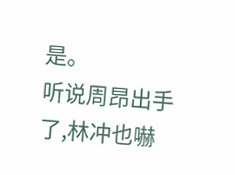是。
听说周昂出手了,林冲也嚇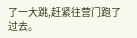了一大跳,赶紧往营门跑了过去。